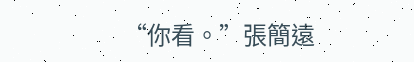“你看。”張簡遠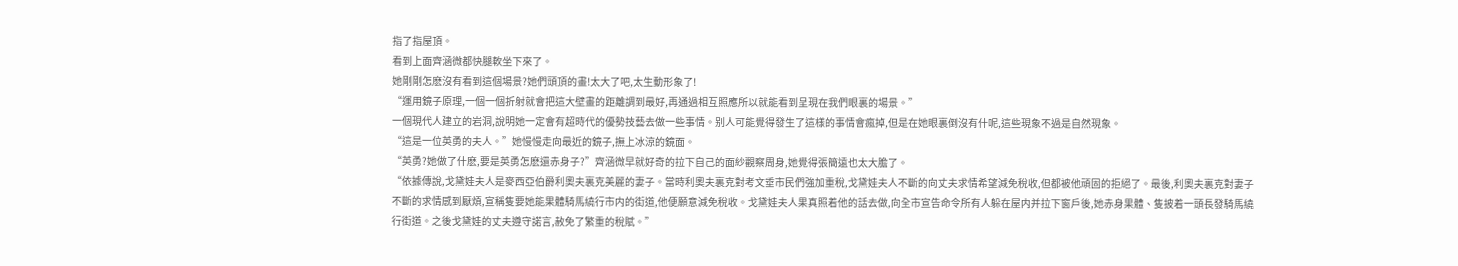指了指屋頂。
看到上面齊涵微都快腿軟坐下來了。
她剛剛怎麽沒有看到這個場景?她們頭頂的畫!太大了吧,太生動形象了!
“運用鏡子原理,一個一個折射就會把這大壁畫的距離調到最好,再通過相互照應所以就能看到呈現在我們眼裏的場景。”
一個現代人建立的岩洞,說明她一定會有超時代的優勢技藝去做一些事情。别人可能覺得發生了這樣的事情會瘋掉,但是在她眼裏倒沒有什呢,這些現象不過是自然現象。
“這是一位英勇的夫人。”她慢慢走向最近的鏡子,撫上冰涼的鏡面。
“英勇?她做了什麽,要是英勇怎麽還赤身子?”齊涵微早就好奇的拉下自己的面紗觀察周身,她覺得張簡遠也太大膽了。
“依據傳說,戈黛娃夫人是麥西亞伯爵利奧夫裏克美麗的妻子。當時利奧夫裏克對考文垂市民們強加重稅,戈黛娃夫人不斷的向丈夫求情希望減免稅收,但都被他頑固的拒絕了。最後,利奧夫裏克對妻子不斷的求情感到厭煩,宣稱隻要她能果體騎馬繞行市内的街道,他便願意減免稅收。戈黛娃夫人果真照着他的話去做,向全市宣告命令所有人躲在屋内并拉下窗戶後,她赤身果體、隻披着一頭長發騎馬繞行街道。之後戈黛娃的丈夫遵守諾言,赦免了繁重的稅賦。”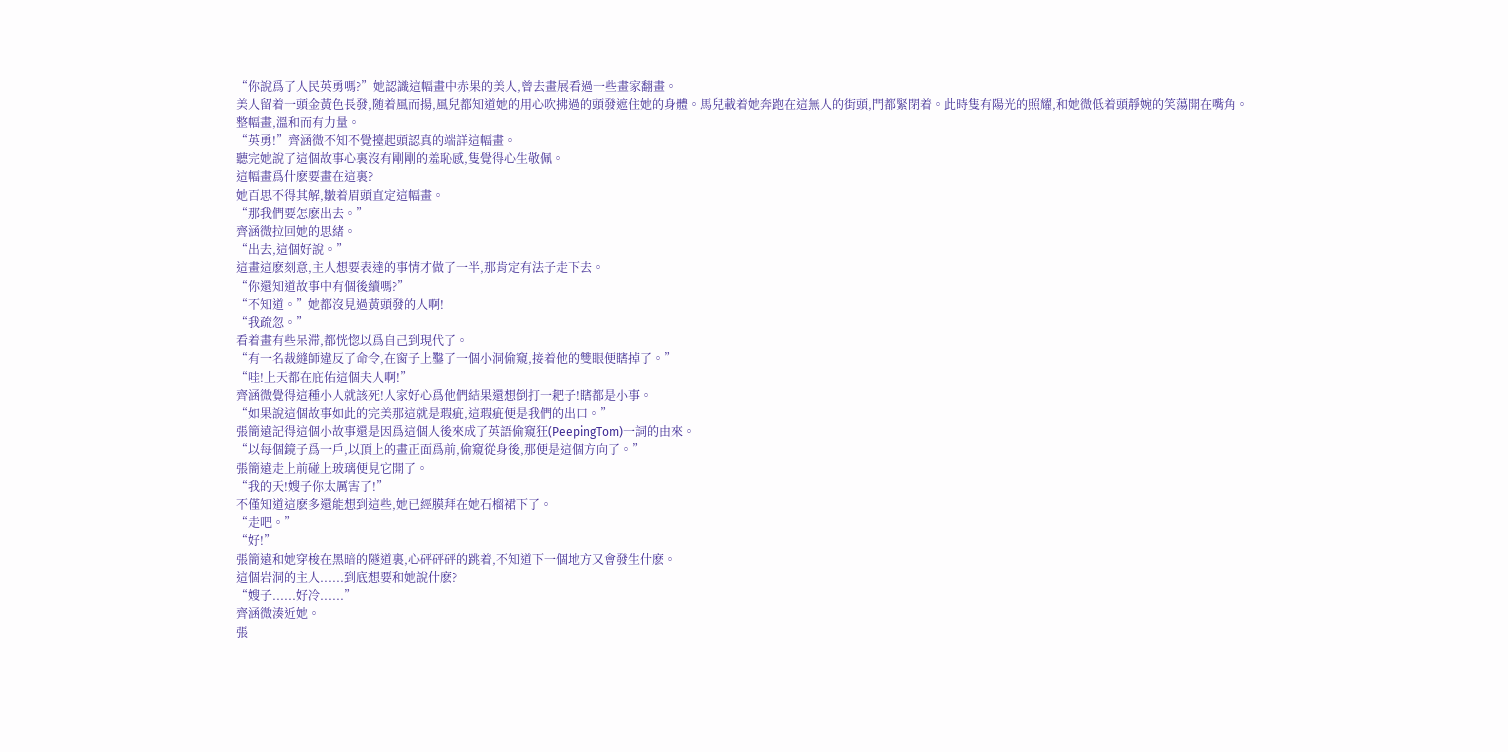“你說爲了人民英勇嗎?”她認識這幅畫中赤果的美人,曾去畫展看過一些畫家翻畫。
美人留着一頭金黃色長發,随着風而揚,風兒都知道她的用心吹拂過的頭發遮住她的身體。馬兒載着她奔跑在這無人的街頭,門都緊閉着。此時隻有陽光的照耀,和她微低着頭靜婉的笑蕩開在嘴角。
整幅畫,溫和而有力量。
“英勇!”齊涵微不知不覺擡起頭認真的端詳這幅畫。
聽完她說了這個故事心裏沒有剛剛的羞恥感,隻覺得心生敬佩。
這幅畫爲什麽要畫在這裏?
她百思不得其解,皺着眉頭直定這幅畫。
“那我們要怎麽出去。”
齊涵微拉回她的思緒。
“出去,這個好說。”
這畫這麽刻意,主人想要表達的事情才做了一半,那肯定有法子走下去。
“你還知道故事中有個後續嗎?”
“不知道。”她都沒見過黃頭發的人啊!
“我疏忽。”
看着畫有些呆滞,都恍惚以爲自己到現代了。
“有一名裁縫師違反了命令,在窗子上鑿了一個小洞偷窺,接着他的雙眼便瞎掉了。”
“哇!上天都在庇佑這個夫人啊!”
齊涵微覺得這種小人就該死!人家好心爲他們結果還想倒打一耙子!瞎都是小事。
“如果說這個故事如此的完美那這就是瑕疵,這瑕疵便是我們的出口。”
張簡遠記得這個小故事還是因爲這個人後來成了英語偷窺狂(PeepingTom)一詞的由來。
“以每個鏡子爲一戶,以頂上的畫正面爲前,偷窺從身後,那便是這個方向了。”
張簡遠走上前碰上玻璃便見它開了。
“我的天!嫂子你太厲害了!”
不僅知道這麽多還能想到這些,她已經膜拜在她石榴裙下了。
“走吧。”
“好!”
張簡遠和她穿梭在黑暗的隧道裏,心砰砰砰的跳着,不知道下一個地方又會發生什麽。
這個岩洞的主人......到底想要和她說什麽?
“嫂子......好冷......”
齊涵微湊近她。
張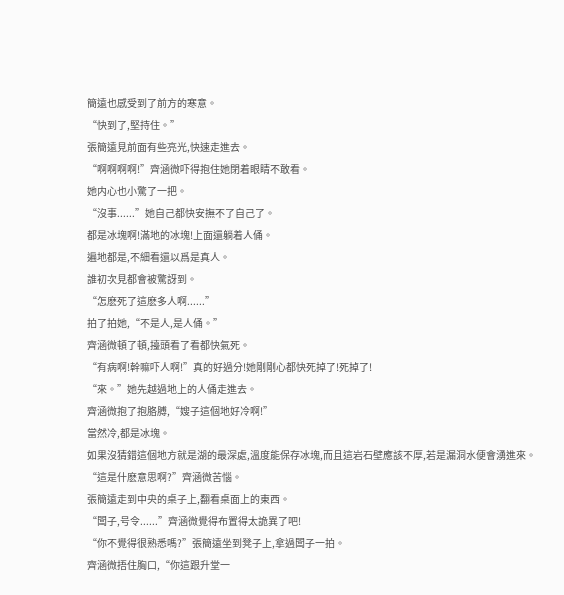簡遠也感受到了前方的寒意。
“快到了,堅持住。”
張簡遠見前面有些亮光,快速走進去。
“啊啊啊啊!”齊涵微吓得抱住她閉着眼睛不敢看。
她内心也小驚了一把。
“沒事......”她自己都快安撫不了自己了。
都是冰塊啊!滿地的冰塊!上面還躺着人俑。
遍地都是,不細看還以爲是真人。
誰初次見都會被驚訝到。
“怎麽死了這麽多人啊......”
拍了拍她,“不是人,是人俑。”
齊涵微頓了頓,擡頭看了看都快氣死。
“有病啊!幹嘛吓人啊!”真的好過分!她剛剛心都快死掉了!死掉了!
“來。”她先越過地上的人俑走進去。
齊涵微抱了抱胳膊,“嫂子這個地好冷啊!”
當然冷,都是冰塊。
如果沒猜錯這個地方就是湖的最深處,溫度能保存冰塊,而且這岩石壁應該不厚,若是漏洞水便會湧進來。
“這是什麽意思啊?”齊涵微苦惱。
張簡遠走到中央的桌子上,翻看桌面上的東西。
“闆子,号令......”齊涵微覺得布置得太詭異了吧!
“你不覺得很熟悉嗎?”張簡遠坐到凳子上,拿過闆子一拍。
齊涵微捂住胸口,“你這跟升堂一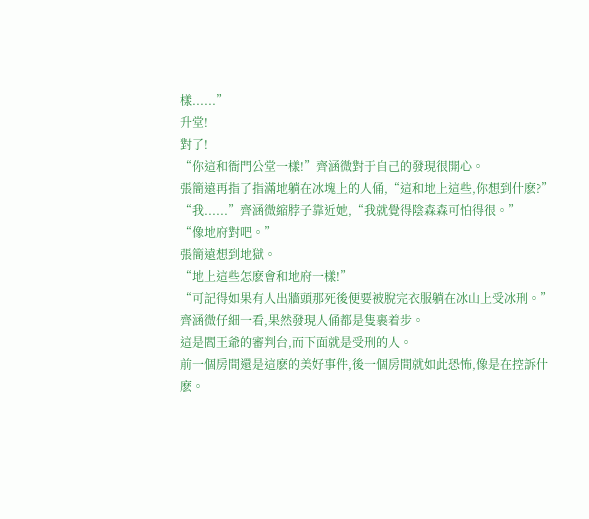樣......”
升堂!
對了!
“你這和衙門公堂一樣!”齊涵微對于自己的發現很開心。
張簡遠再指了指滿地躺在冰塊上的人俑,“這和地上這些,你想到什麽?”
“我......”齊涵微縮脖子靠近她,“我就覺得陰森森可怕得很。”
“像地府對吧。”
張簡遠想到地獄。
“地上這些怎麽會和地府一樣!”
“可記得如果有人出牆頭那死後便要被脫完衣服躺在冰山上受冰刑。”
齊涵微仔細一看,果然發現人俑都是隻裹着步。
這是閻王爺的審判台,而下面就是受刑的人。
前一個房間還是這麽的美好事件,後一個房間就如此恐怖,像是在控訴什麽。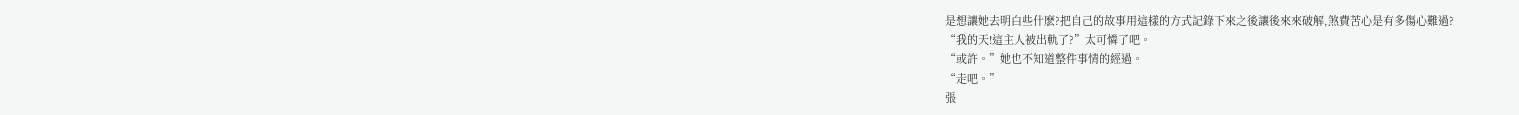是想讓她去明白些什麽?把自己的故事用這樣的方式記錄下來之後讓後來來破解,煞費苦心是有多傷心難過?
“我的天!這主人被出軌了?”太可憐了吧。
“或許。”她也不知道整件事情的經過。
“走吧。”
張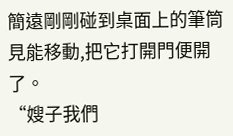簡遠剛剛碰到桌面上的筆筒見能移動,把它打開門便開了。
“嫂子我們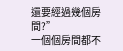還要經過幾個房間?”
一個個房間都不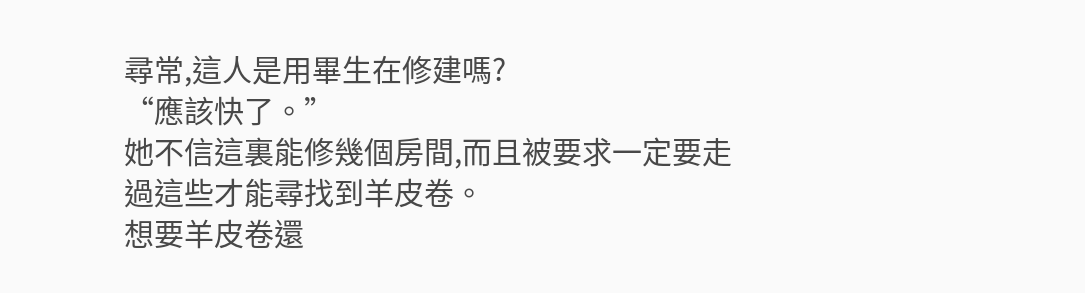尋常,這人是用畢生在修建嗎?
“應該快了。”
她不信這裏能修幾個房間,而且被要求一定要走過這些才能尋找到羊皮卷。
想要羊皮卷還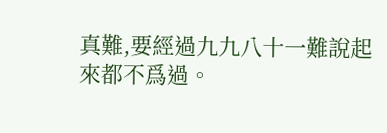真難,要經過九九八十一難說起來都不爲過。